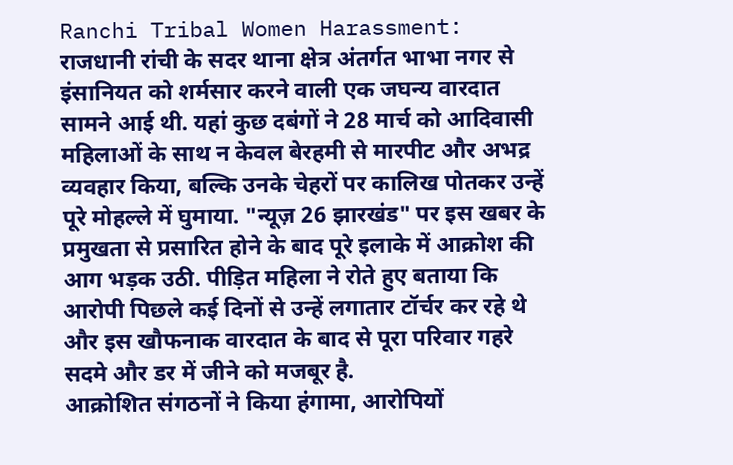Ranchi Tribal Women Harassment: राजधानी रांची के सदर थाना क्षेत्र अंतर्गत भाभा नगर से इंसानियत को शर्मसार करने वाली एक जघन्य वारदात सामने आई थी. यहां कुछ दबंगों ने 28 मार्च को आदिवासी महिलाओं के साथ न केवल बेरहमी से मारपीट और अभद्र व्यवहार किया, बल्कि उनके चेहरों पर कालिख पोतकर उन्हें पूरे मोहल्ले में घुमाया. "न्यूज़ 26 झारखंड" पर इस खबर के प्रमुखता से प्रसारित होने के बाद पूरे इलाके में आक्रोश की आग भड़क उठी. पीड़ित महिला ने रोते हुए बताया कि आरोपी पिछले कई दिनों से उन्हें लगातार टॉर्चर कर रहे थे और इस खौफनाक वारदात के बाद से पूरा परिवार गहरे सदमे और डर में जीने को मजबूर है.
आक्रोशित संगठनों ने किया हंगामा, आरोपियों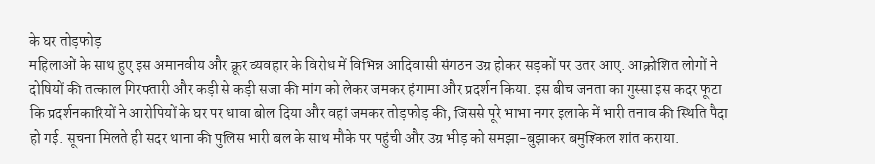के घर तोड़फोड़
महिलाओं के साथ हुए इस अमानवीय और क्रूर व्यवहार के विरोध में विभिन्न आदिवासी संगठन उग्र होकर सड़कों पर उतर आए. आक्रोशित लोगों ने दोषियों की तत्काल गिरफ्तारी और कड़ी से कड़ी सजा की मांग को लेकर जमकर हंगामा और प्रदर्शन किया. इस बीच जनता का गुस्सा इस कदर फूटा कि प्रदर्शनकारियों ने आरोपियों के घर पर धावा बोल दिया और वहां जमकर तोड़फोड़ की, जिससे पूरे भाभा नगर इलाके में भारी तनाव की स्थिति पैदा हो गई. सूचना मिलते ही सदर थाना की पुलिस भारी बल के साथ मौके पर पहुंची और उग्र भीड़ को समझा-बुझाकर बमुश्किल शांत कराया.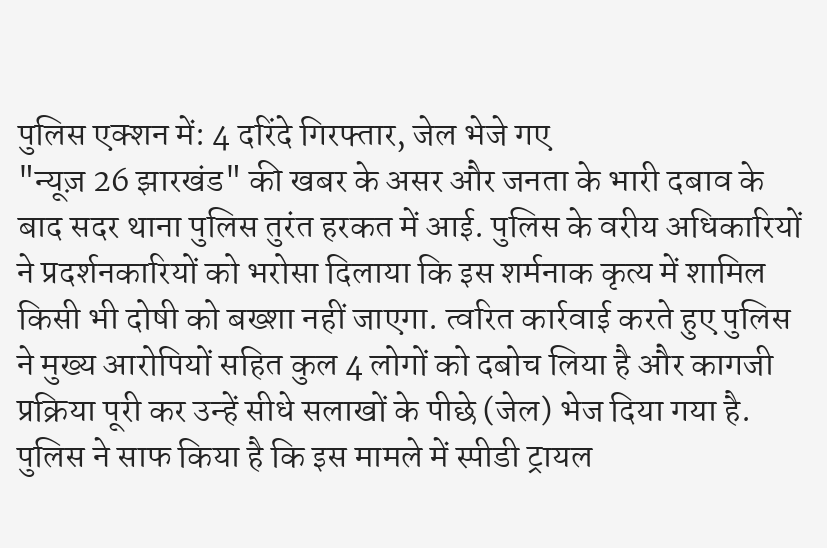पुलिस एक्शन में: 4 दरिंदे गिरफ्तार, जेल भेजे गए
"न्यूज़ 26 झारखंड" की खबर के असर और जनता के भारी दबाव के बाद सदर थाना पुलिस तुरंत हरकत में आई. पुलिस के वरीय अधिकारियों ने प्रदर्शनकारियों को भरोसा दिलाया कि इस शर्मनाक कृत्य में शामिल किसी भी दोषी को बख्शा नहीं जाएगा. त्वरित कार्रवाई करते हुए पुलिस ने मुख्य आरोपियों सहित कुल 4 लोगों को दबोच लिया है और कागजी प्रक्रिया पूरी कर उन्हें सीधे सलाखों के पीछे (जेल) भेज दिया गया है. पुलिस ने साफ किया है कि इस मामले में स्पीडी ट्रायल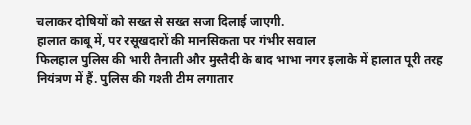चलाकर दोषियों को सख्त से सख्त सजा दिलाई जाएगी.
हालात काबू में, पर रसूखदारों की मानसिकता पर गंभीर सवाल
फिलहाल पुलिस की भारी तैनाती और मुस्तैदी के बाद भाभा नगर इलाके में हालात पूरी तरह नियंत्रण में हैं. पुलिस की गश्ती टीम लगातार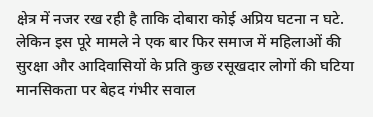क्षेत्र में नजर रख रही है ताकि दोबारा कोई अप्रिय घटना न घटे. लेकिन इस पूरे मामले ने एक बार फिर समाज में महिलाओं की सुरक्षा और आदिवासियों के प्रति कुछ रसूखदार लोगों की घटिया मानसिकता पर बेहद गंभीर सवाल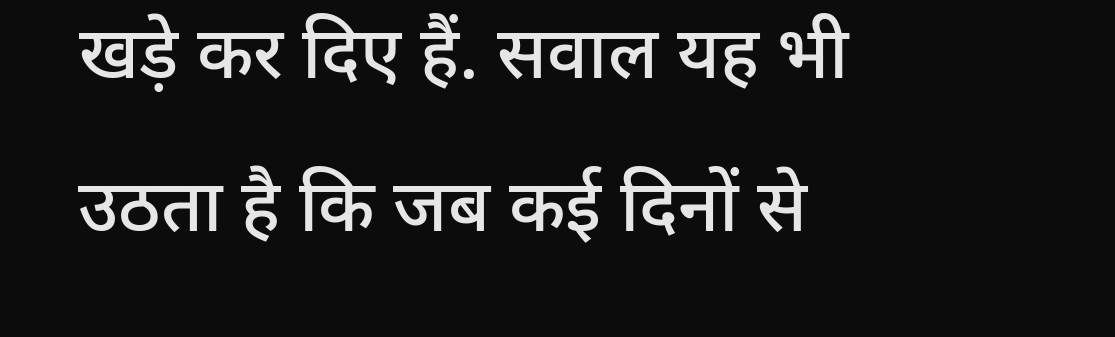खड़े कर दिए हैं. सवाल यह भी उठता है कि जब कई दिनों से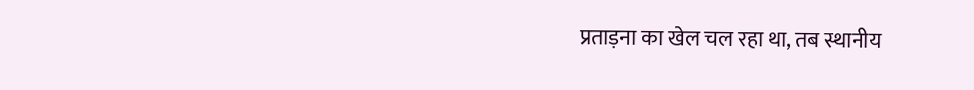प्रताड़ना का खेल चल रहा था, तब स्थानीय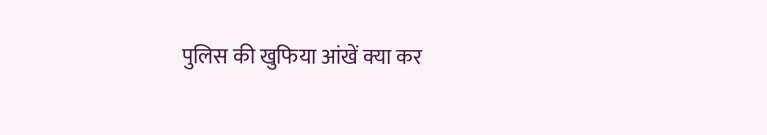पुलिस की खुफिया आंखें क्या कर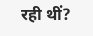रही थीं?